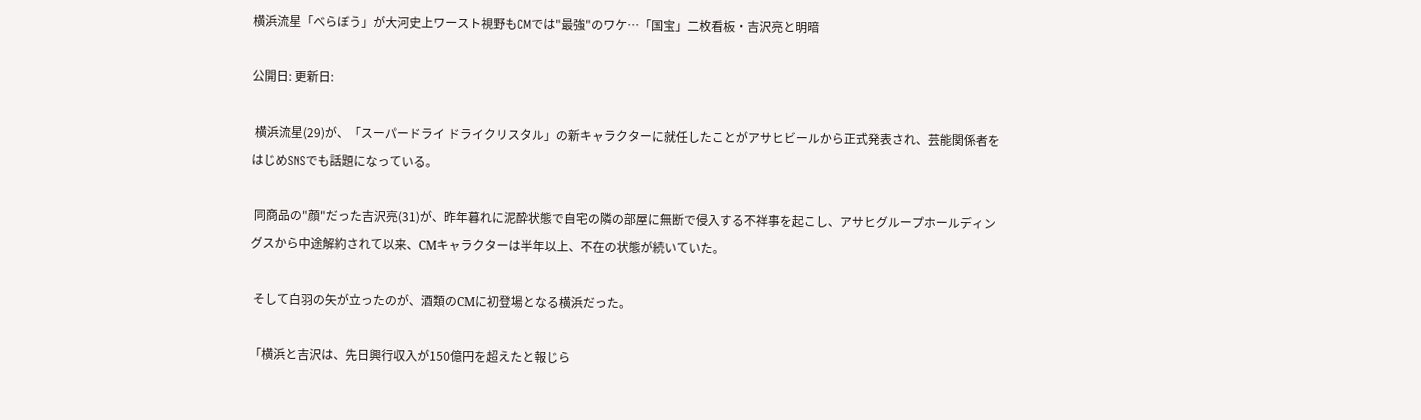横浜流星「べらぼう」が大河史上ワースト視野もCMでは"最強"のワケ…「国宝」二枚看板・吉沢亮と明暗

公開日: 更新日:

 横浜流星(29)が、「スーパードライ ドライクリスタル」の新キャラクターに就任したことがアサヒビールから正式発表され、芸能関係者をはじめSNSでも話題になっている。

 同商品の"顔"だった吉沢亮(31)が、昨年暮れに泥酔状態で自宅の隣の部屋に無断で侵入する不祥事を起こし、アサヒグループホールディングスから中途解約されて以来、CМキャラクターは半年以上、不在の状態が続いていた。

 そして白羽の矢が立ったのが、酒類のCМに初登場となる横浜だった。

「横浜と吉沢は、先日興行収入が150億円を超えたと報じら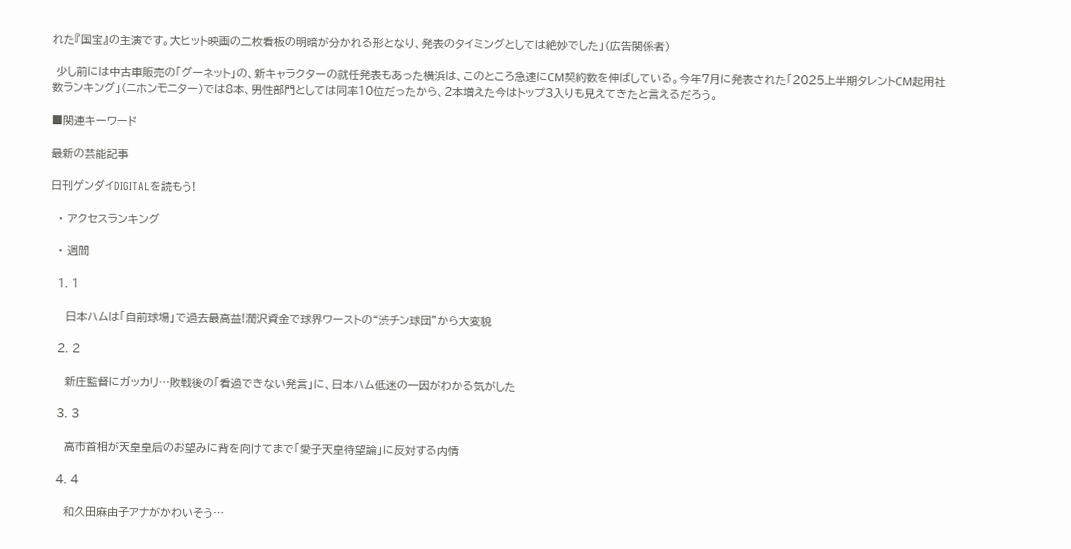れた『国宝』の主演です。大ヒット映画の二枚看板の明暗が分かれる形となり、発表のタイミングとしては絶妙でした」(広告関係者)

 少し前には中古車販売の「グーネット」の、新キャラクターの就任発表もあった横浜は、このところ急速にCМ契約数を伸ばしている。今年7月に発表された「2025上半期タレントCМ起用社数ランキング」(ニホンモニター)では8本、男性部門としては同率10位だったから、2本増えた今はトップ3入りも見えてきたと言えるだろう。

■関連キーワード

最新の芸能記事

日刊ゲンダイDIGITALを読もう!

  • アクセスランキング

  • 週間

  1. 1

    日本ハムは「自前球場」で過去最高益!潤沢資金で球界ワーストの“渋チン球団”から大変貌

  2. 2

    新庄監督にガッカリ…敗戦後の「看過できない発言」に、日本ハム低迷の一因がわかる気がした

  3. 3

    高市首相が天皇皇后のお望みに背を向けてまで「愛子天皇待望論」に反対する内情

  4. 4

    和久田麻由子アナがかわいそう…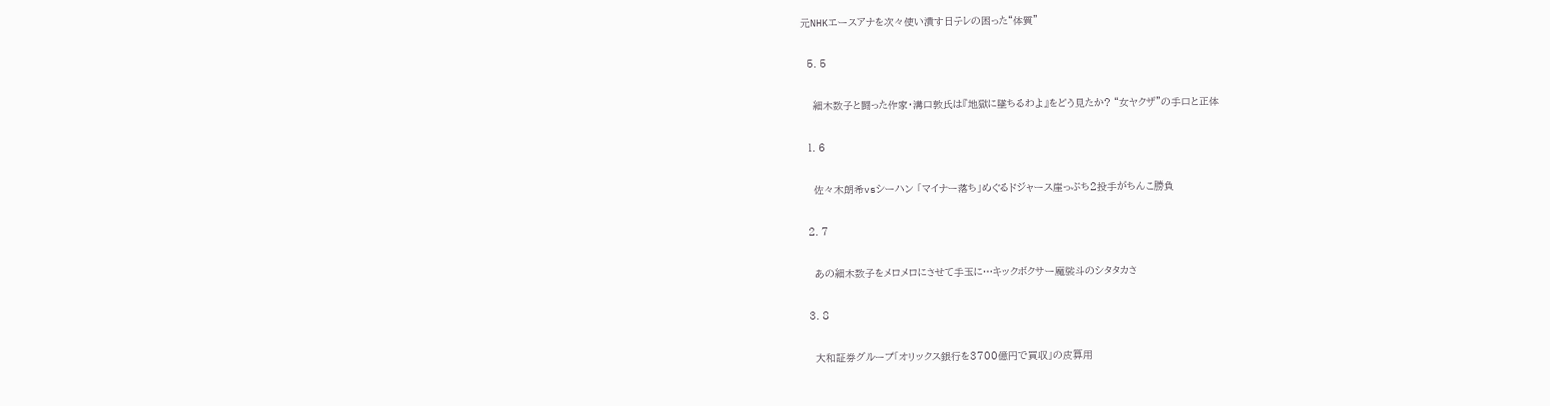元NHKエースアナを次々使い潰す日テレの困った“体質”

  5. 5

    細木数子と闘った作家・溝口敦氏は『地獄に墜ちるわよ』をどう見たか? “女ヤクザ”の手口と正体

  1. 6

    佐々木朗希vsシーハン 「マイナー落ち」めぐるドジャース崖っぷち2投手がちんこ勝負

  2. 7

    あの細木数子をメロメロにさせて手玉に…キックボクサー魔裟斗のシタタカさ

  3. 8

    大和証券グループ「オリックス銀行を3700億円で買収」の皮算用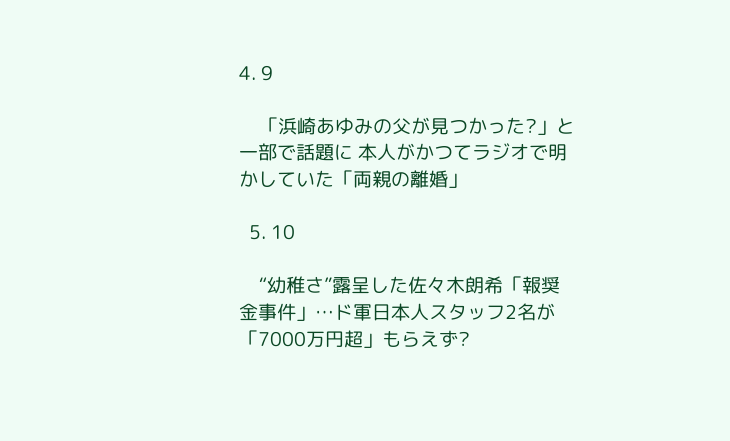4. 9

    「浜崎あゆみの父が見つかった?」と一部で話題に 本人がかつてラジオで明かしていた「両親の離婚」

  5. 10

    “幼稚さ”露呈した佐々木朗希「報奨金事件」…ド軍日本人スタッフ2名が「7000万円超」もらえず?